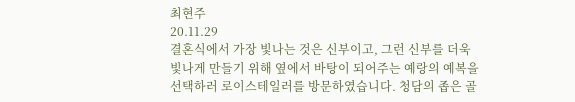최현주
20.11.29
결혼식에서 가장 빛나는 것은 신부이고, 그런 신부를 더욱 빛나게 만들기 위해 옆에서 바탕이 되어주는 예랑의 예복을 선택하러 로이스테일러를 방문하였습니다. 청담의 좁은 골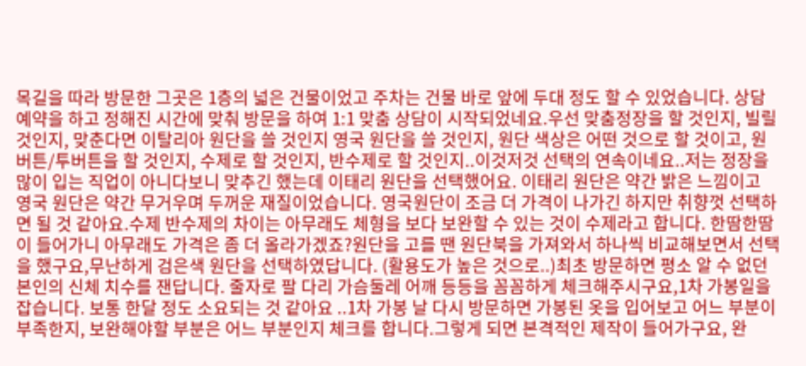목길을 따라 방문한 그곳은 1층의 넓은 건물이었고 주차는 건물 바로 앞에 두대 정도 할 수 있었습니다. 상담 예약을 하고 정해진 시간에 맞춰 방문을 하여 1:1 맞춤 상담이 시작되었네요.우선 맞춤정장을 할 것인지, 빌릴 것인지, 맞춘다면 이탈리아 원단을 쓸 것인지 영국 원단을 쓸 것인지, 원단 색상은 어떤 것으로 할 것이고, 원버튼/투버튼을 할 것인지, 수제로 할 것인지, 반수제로 할 것인지..이것저것 선택의 연속이네요..저는 정장을 많이 입는 직업이 아니다보니 맞추긴 했는데 이태리 원단을 선택했어요. 이태리 원단은 약간 밝은 느낌이고 영국 원단은 약간 무거우며 두꺼운 재질이었습니다. 영국원단이 조금 더 가격이 나가긴 하지만 취향껏 선택하면 될 것 같아요.수제 반수제의 차이는 아무래도 체형을 보다 보완할 수 있는 것이 수제라고 합니다. 한땀한땀이 들어가니 아무래도 가격은 좀 더 올라가겠죠?원단을 고를 땐 원단북을 가져와서 하나씩 비교해보면서 선택을 했구요,무난하게 검은색 원단을 선택하였답니다. (활용도가 높은 것으로..)최초 방문하면 평소 알 수 없던 본인의 신체 치수를 잰답니다. 줄자로 팔 다리 가슴둘레 어깨 등등을 꼼꼼하게 체크해주시구요,1차 가봉일을 잡습니다. 보통 한달 정도 소요되는 것 같아요 ..1차 가봉 날 다시 방문하면 가봉된 옷을 입어보고 어느 부분이 부족한지, 보완해야할 부분은 어느 부분인지 체크를 합니다.그렇게 되면 본격적인 제작이 들어가구요, 완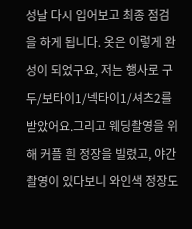성날 다시 입어보고 최종 점검을 하게 됩니다. 옷은 이렇게 완성이 되었구요, 저는 행사로 구두/보타이1/넥타이1/셔츠2를 받았어요.그리고 웨딩촬영을 위해 커플 흰 정장을 빌렸고, 야간 촬영이 있다보니 와인색 정장도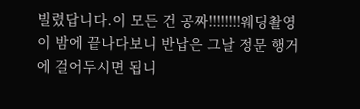빌렸답니다.이 모든 건 공짜!!!!!!!!웨딩촬영이 밤에 끝나다보니 반납은 그날 정문 행거에 걸어두시면 됩니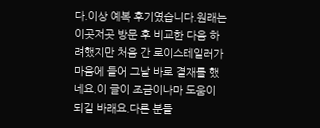다.이상 예복 후기였습니다.원래는 이곳저곳 방문 후 비교한 다음 하려했지만 처음 간 로이스테일러가 마음에 들어 그날 바로 결재를 했네요.이 글이 조금이나마 도움이 되길 바래요.다른 분들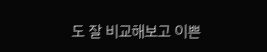도 잘 비교해보고 이쁜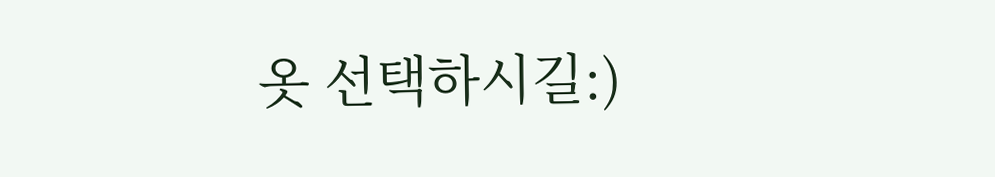옷 선택하시길:)